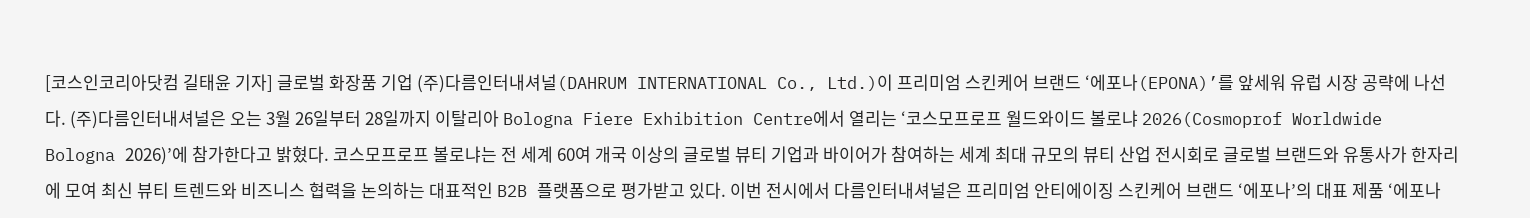[코스인코리아닷컴 길태윤 기자] 글로벌 화장품 기업 (주)다름인터내셔널(DAHRUM INTERNATIONAL Co., Ltd.)이 프리미엄 스킨케어 브랜드 ‘에포나(EPONA)’를 앞세워 유럽 시장 공략에 나선다. (주)다름인터내셔널은 오는 3월 26일부터 28일까지 이탈리아 Bologna Fiere Exhibition Centre에서 열리는 ‘코스모프로프 월드와이드 볼로냐 2026(Cosmoprof Worldwide Bologna 2026)’에 참가한다고 밝혔다. 코스모프로프 볼로냐는 전 세계 60여 개국 이상의 글로벌 뷰티 기업과 바이어가 참여하는 세계 최대 규모의 뷰티 산업 전시회로 글로벌 브랜드와 유통사가 한자리에 모여 최신 뷰티 트렌드와 비즈니스 협력을 논의하는 대표적인 B2B 플랫폼으로 평가받고 있다. 이번 전시에서 다름인터내셔널은 프리미엄 안티에이징 스킨케어 브랜드 ‘에포나’의 대표 제품 ‘에포나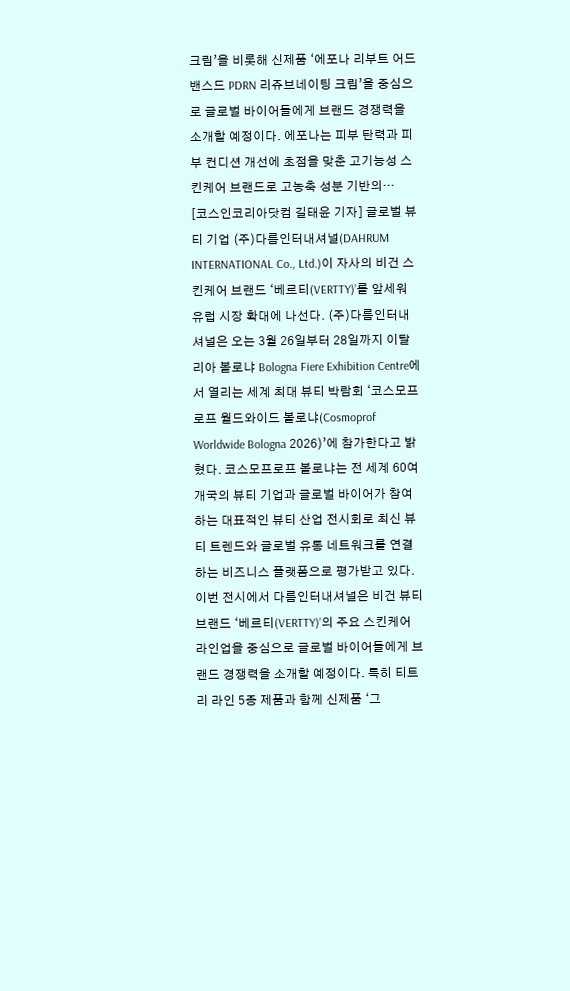크림’을 비롯해 신제품 ‘에포나 리부트 어드밴스드 PDRN 리쥬브네이팅 크림’을 중심으로 글로벌 바이어들에게 브랜드 경쟁력을 소개할 예정이다. 에포나는 피부 탄력과 피부 컨디션 개선에 초점을 맞춘 고기능성 스킨케어 브랜드로 고농축 성분 기반의…
[코스인코리아닷컴 길태윤 기자] 글로벌 뷰티 기업 (주)다름인터내셔널(DAHRUM INTERNATIONAL Co., Ltd.)이 자사의 비건 스킨케어 브랜드 ‘베르티(VERTTY)’를 앞세워 유럽 시장 확대에 나선다. (주)다름인터내셔널은 오는 3월 26일부터 28일까지 이탈리아 볼로냐 Bologna Fiere Exhibition Centre에서 열리는 세계 최대 뷰티 박람회 ‘코스모프로프 월드와이드 볼로냐(Cosmoprof Worldwide Bologna 2026)’에 참가한다고 밝혔다. 코스모프로프 볼로냐는 전 세계 60여 개국의 뷰티 기업과 글로벌 바이어가 참여하는 대표적인 뷰티 산업 전시회로 최신 뷰티 트렌드와 글로벌 유통 네트워크를 연결하는 비즈니스 플랫폼으로 평가받고 있다. 이번 전시에서 다름인터내셔널은 비건 뷰티 브랜드 ‘베르티(VERTTY)’의 주요 스킨케어 라인업을 중심으로 글로벌 바이어들에게 브랜드 경쟁력을 소개할 예정이다. 특히 티트리 라인 5종 제품과 함께 신제품 ‘그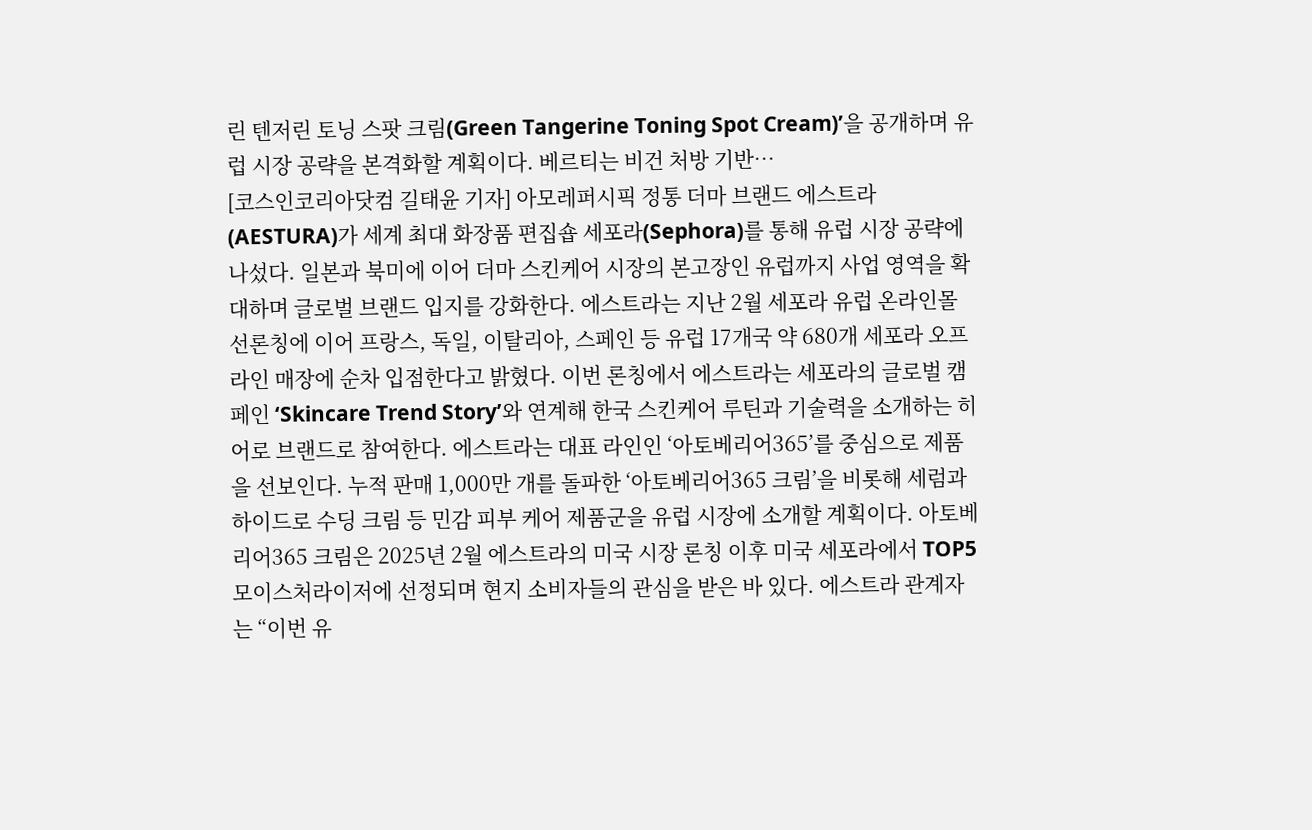린 텐저린 토닝 스팟 크림(Green Tangerine Toning Spot Cream)’을 공개하며 유럽 시장 공략을 본격화할 계획이다. 베르티는 비건 처방 기반…
[코스인코리아닷컴 길태윤 기자] 아모레퍼시픽 정통 더마 브랜드 에스트라(AESTURA)가 세계 최대 화장품 편집숍 세포라(Sephora)를 통해 유럽 시장 공략에 나섰다. 일본과 북미에 이어 더마 스킨케어 시장의 본고장인 유럽까지 사업 영역을 확대하며 글로벌 브랜드 입지를 강화한다. 에스트라는 지난 2월 세포라 유럽 온라인몰 선론칭에 이어 프랑스, 독일, 이탈리아, 스페인 등 유럽 17개국 약 680개 세포라 오프라인 매장에 순차 입점한다고 밝혔다. 이번 론칭에서 에스트라는 세포라의 글로벌 캠페인 ‘Skincare Trend Story’와 연계해 한국 스킨케어 루틴과 기술력을 소개하는 히어로 브랜드로 참여한다. 에스트라는 대표 라인인 ‘아토베리어365’를 중심으로 제품을 선보인다. 누적 판매 1,000만 개를 돌파한 ‘아토베리어365 크림’을 비롯해 세럼과 하이드로 수딩 크림 등 민감 피부 케어 제품군을 유럽 시장에 소개할 계획이다. 아토베리어365 크림은 2025년 2월 에스트라의 미국 시장 론칭 이후 미국 세포라에서 TOP5 모이스처라이저에 선정되며 현지 소비자들의 관심을 받은 바 있다. 에스트라 관계자는 “이번 유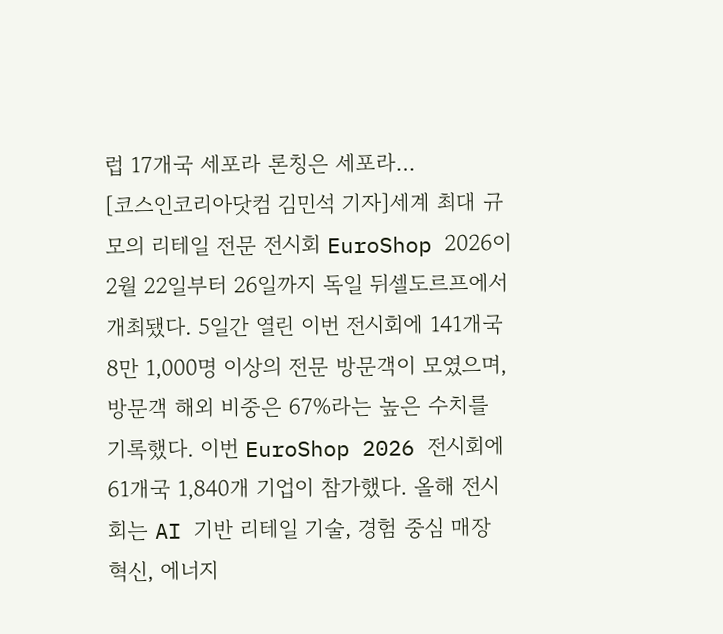럽 17개국 세포라 론칭은 세포라…
[코스인코리아닷컴 김민석 기자]세계 최대 규모의 리테일 전문 전시회 EuroShop 2026이 2월 22일부터 26일까지 독일 뒤셀도르프에서 개최됐다. 5일간 열린 이번 전시회에 141개국 8만 1,000명 이상의 전문 방문객이 모였으며, 방문객 해외 비중은 67%라는 높은 수치를 기록했다. 이번 EuroShop 2026 전시회에 61개국 1,840개 기업이 참가했다. 올해 전시회는 AI 기반 리테일 기술, 경험 중심 매장 혁신, 에너지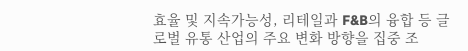효율 및 지속가능성, 리테일과 F&B의 융합 등 글로벌 유통 산업의 주요 변화 방향을 집중 조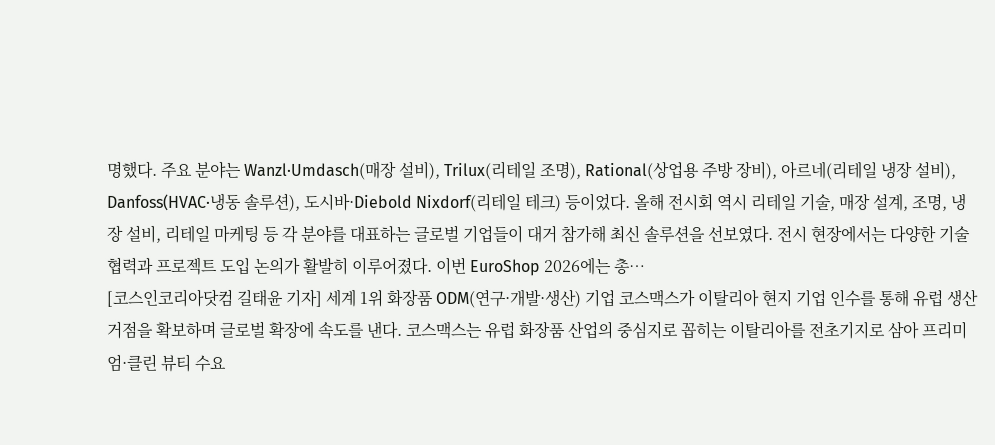명했다. 주요 분야는 Wanzl·Umdasch(매장 설비), Trilux(리테일 조명), Rational(상업용 주방 장비), 아르네(리테일 냉장 설비), Danfoss(HVAC·냉동 솔루션), 도시바·Diebold Nixdorf(리테일 테크) 등이었다. 올해 전시회 역시 리테일 기술, 매장 설계, 조명, 냉장 설비, 리테일 마케팅 등 각 분야를 대표하는 글로벌 기업들이 대거 참가해 최신 솔루션을 선보였다. 전시 현장에서는 다양한 기술 협력과 프로젝트 도입 논의가 활발히 이루어졌다. 이번 EuroShop 2026에는 총…
[코스인코리아닷컴 길태윤 기자] 세계 1위 화장품 ODM(연구·개발·생산) 기업 코스맥스가 이탈리아 현지 기업 인수를 통해 유럽 생산 거점을 확보하며 글로벌 확장에 속도를 낸다. 코스맥스는 유럽 화장품 산업의 중심지로 꼽히는 이탈리아를 전초기지로 삼아 프리미엄·클린 뷰티 수요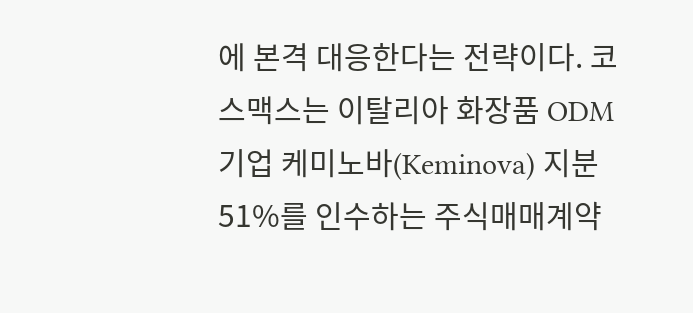에 본격 대응한다는 전략이다. 코스맥스는 이탈리아 화장품 ODM 기업 케미노바(Keminova) 지분 51%를 인수하는 주식매매계약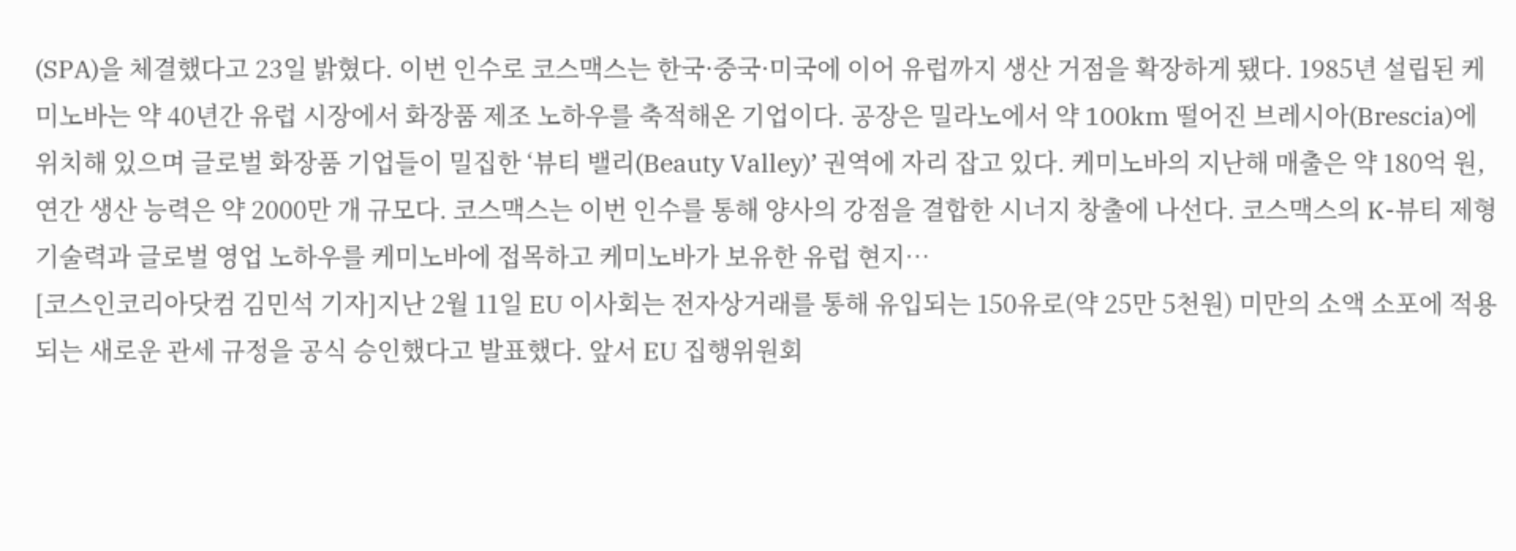(SPA)을 체결했다고 23일 밝혔다. 이번 인수로 코스맥스는 한국·중국·미국에 이어 유럽까지 생산 거점을 확장하게 됐다. 1985년 설립된 케미노바는 약 40년간 유럽 시장에서 화장품 제조 노하우를 축적해온 기업이다. 공장은 밀라노에서 약 100km 떨어진 브레시아(Brescia)에 위치해 있으며 글로벌 화장품 기업들이 밀집한 ‘뷰티 밸리(Beauty Valley)’ 권역에 자리 잡고 있다. 케미노바의 지난해 매출은 약 180억 원, 연간 생산 능력은 약 2000만 개 규모다. 코스맥스는 이번 인수를 통해 양사의 강점을 결합한 시너지 창출에 나선다. 코스맥스의 K-뷰티 제형 기술력과 글로벌 영업 노하우를 케미노바에 접목하고 케미노바가 보유한 유럽 현지…
[코스인코리아닷컴 김민석 기자]지난 2월 11일 EU 이사회는 전자상거래를 통해 유입되는 150유로(약 25만 5천원) 미만의 소액 소포에 적용되는 새로운 관세 규정을 공식 승인했다고 발표했다. 앞서 EU 집행위원회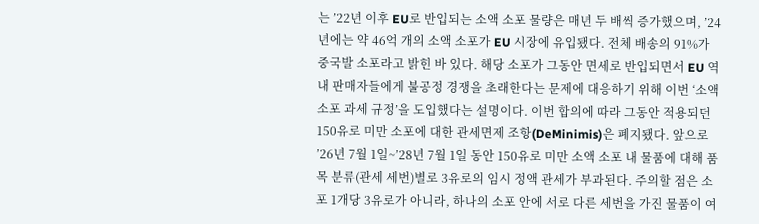는 ’22년 이후 EU로 반입되는 소액 소포 물량은 매년 두 배씩 증가했으며, ’24년에는 약 46억 개의 소액 소포가 EU 시장에 유입됐다. 전체 배송의 91%가 중국발 소포라고 밝힌 바 있다. 해당 소포가 그동안 면세로 반입되면서 EU 역내 판매자들에게 불공정 경쟁을 초래한다는 문제에 대응하기 위해 이번 ‘소액 소포 과세 규정’을 도입했다는 설명이다. 이번 합의에 따라 그동안 적용되던 150유로 미만 소포에 대한 관세면제 조항(DeMinimis)은 폐지됐다. 앞으로 ’26년 7월 1일~’28년 7월 1일 동안 150유로 미만 소액 소포 내 물품에 대해 품목 분류(관세 세번)별로 3유로의 임시 정액 관세가 부과된다. 주의할 점은 소포 1개당 3유로가 아니라, 하나의 소포 안에 서로 다른 세번을 가진 물품이 여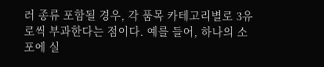러 종류 포함될 경우, 각 품목 카테고리별로 3유로씩 부과한다는 점이다. 예를 들어, 하나의 소포에 실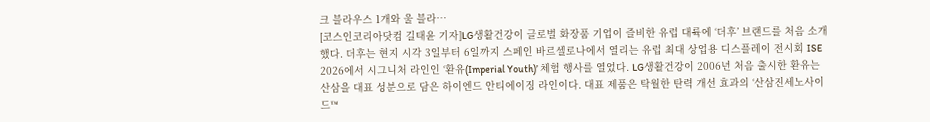크 블라우스 1개와 울 블라…
[코스인코리아닷컴 길태윤 기자]LG생활건강이 글로벌 화장품 기업이 즐비한 유럽 대륙에 ‘더후’ 브랜드를 처음 소개했다. 더후는 현지 시각 3일부터 6일까지 스페인 바르셀로나에서 열리는 유럽 최대 상업용 디스플레이 전시회 ISE 2026에서 시그니처 라인인 ‘환유(Imperial Youth)’ 체험 행사를 열었다. LG생활건강이 2006년 처음 출시한 환유는 산삼을 대표 성분으로 담은 하이엔드 안티에이징 라인이다. 대표 제품은 탁월한 탄력 개선 효과의 ‘산삼진세노사이드™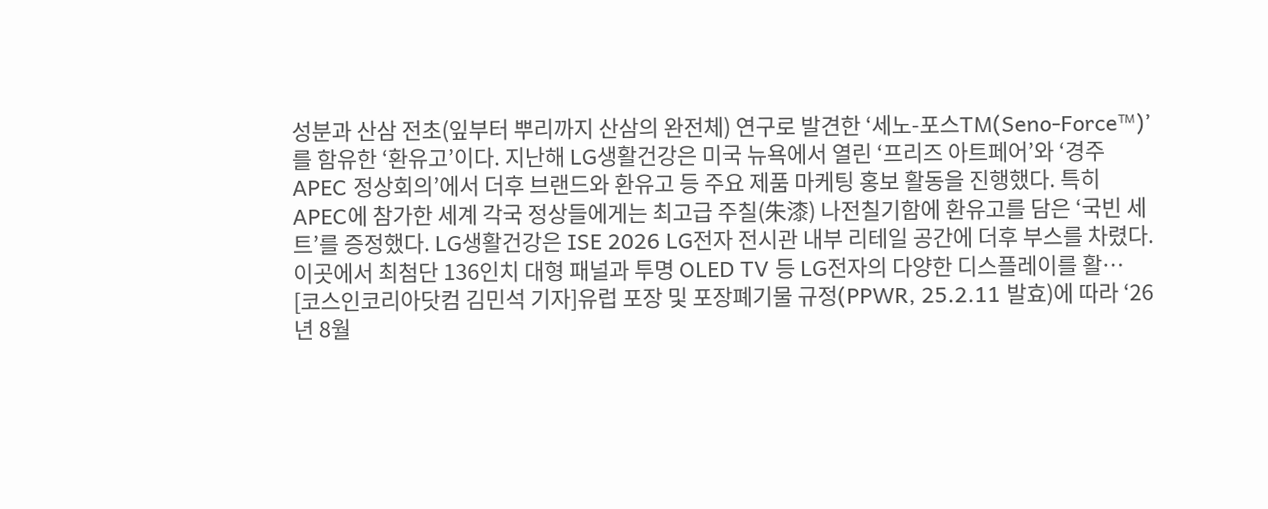성분과 산삼 전초(잎부터 뿌리까지 산삼의 완전체) 연구로 발견한 ‘세노-포스TM(Seno-Force™)’를 함유한 ‘환유고’이다. 지난해 LG생활건강은 미국 뉴욕에서 열린 ‘프리즈 아트페어’와 ‘경주 APEC 정상회의’에서 더후 브랜드와 환유고 등 주요 제품 마케팅 홍보 활동을 진행했다. 특히 APEC에 참가한 세계 각국 정상들에게는 최고급 주칠(朱漆) 나전칠기함에 환유고를 담은 ‘국빈 세트’를 증정했다. LG생활건강은 ISE 2026 LG전자 전시관 내부 리테일 공간에 더후 부스를 차렸다. 이곳에서 최첨단 136인치 대형 패널과 투명 OLED TV 등 LG전자의 다양한 디스플레이를 활…
[코스인코리아닷컴 김민석 기자]유럽 포장 및 포장폐기물 규정(PPWR, 25.2.11 발효)에 따라 ‘26년 8월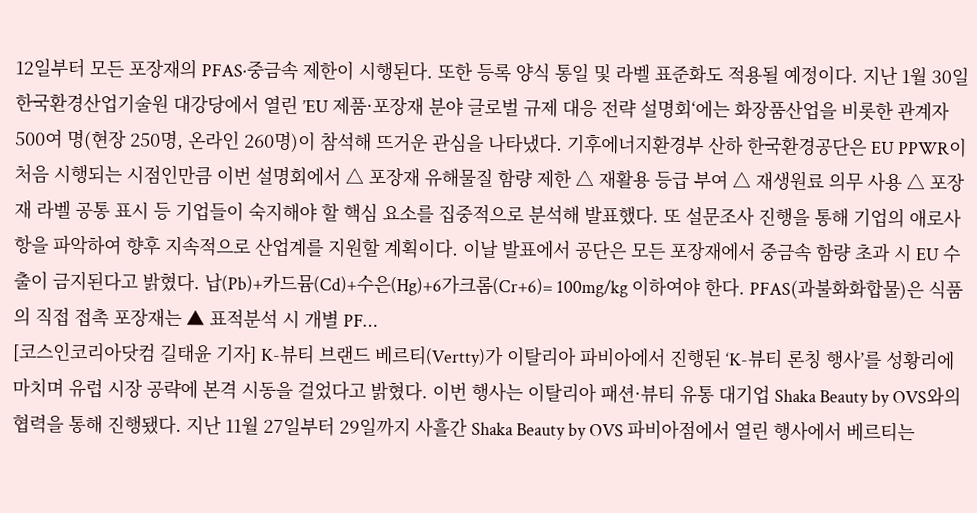12일부터 모든 포장재의 PFAS·중금속 제한이 시행된다. 또한 등록 양식 통일 및 라벨 표준화도 적용될 예정이다. 지난 1월 30일 한국환경산업기술원 대강당에서 열린 ’EU 제품·포장재 분야 글로벌 규제 대응 전략 설명회‘에는 화장품산업을 비롯한 관계자 500여 명(현장 250명, 온라인 260명)이 참석해 뜨거운 관심을 나타냈다. 기후에너지환경부 산하 한국환경공단은 EU PPWR이 처음 시행되는 시점인만큼 이번 설명회에서 △ 포장재 유해물질 함량 제한 △ 재활용 등급 부여 △ 재생원료 의무 사용 △ 포장재 라벨 공통 표시 등 기업들이 숙지해야 할 핵심 요소를 집중적으로 분석해 발표했다. 또 설문조사 진행을 통해 기업의 애로사항을 파악하여 향후 지속적으로 산업계를 지원할 계획이다. 이날 발표에서 공단은 모든 포장재에서 중금속 함량 초과 시 EU 수출이 금지된다고 밝혔다. 납(Pb)+카드뮴(Cd)+수은(Hg)+6가크롬(Cr+6)= 100mg/kg 이하여야 한다. PFAS(과불화화합물)은 식품의 직접 접촉 포장재는 ▲ 표적분석 시 개별 PF…
[코스인코리아닷컴 길태윤 기자] K-뷰티 브랜드 베르티(Vertty)가 이탈리아 파비아에서 진행된 ‘K-뷰티 론칭 행사’를 성황리에 마치며 유럽 시장 공략에 본격 시동을 걸었다고 밝혔다. 이번 행사는 이탈리아 패션·뷰티 유통 대기업 Shaka Beauty by OVS와의 협력을 통해 진행됐다. 지난 11월 27일부터 29일까지 사흘간 Shaka Beauty by OVS 파비아점에서 열린 행사에서 베르티는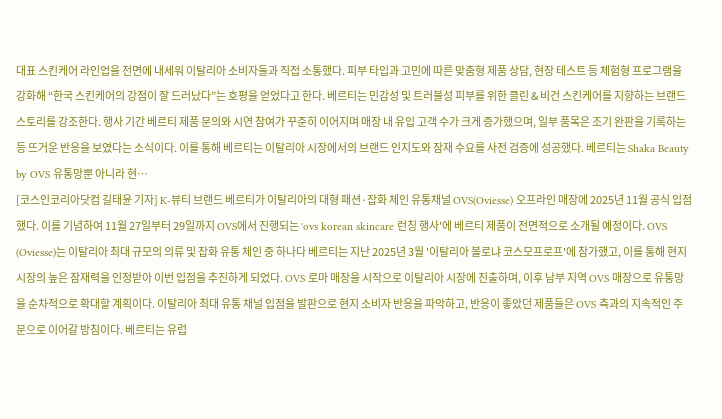대표 스킨케어 라인업을 전면에 내세워 이탈리아 소비자들과 직접 소통했다. 피부 타입과 고민에 따른 맞춤형 제품 상담, 현장 테스트 등 체험형 프로그램을 강화해 “한국 스킨케어의 강점이 잘 드러났다”는 호평을 얻었다고 한다. 베르티는 민감성 및 트러블성 피부를 위한 클린 & 비건 스킨케어를 지향하는 브랜드 스토리를 강조한다. 행사 기간 베르티 제품 문의와 시연 참여가 꾸준히 이어지며 매장 내 유입 고객 수가 크게 증가했으며, 일부 품목은 조기 완판을 기록하는 등 뜨거운 반응을 보였다는 소식이다. 이를 통해 베르티는 이탈리아 시장에서의 브랜드 인지도와 잠재 수요를 사전 검증에 성공했다. 베르티는 Shaka Beauty by OVS 유통망뿐 아니라 현…
[코스인코리아닷컴 길태윤 기자] K-뷰티 브랜드 베르티가 이탈리아의 대형 패션·잡화 체인 유통채널 OVS(Oviesse) 오프라인 매장에 2025년 11월 공식 입점했다. 이를 기념하여 11월 27일부터 29일까지 OVS에서 진행되는 'ovs korean skincare 런칭 행사'에 베르티 제품이 전면적으로 소개될 예정이다. OVS (Oviesse)는 이탈리아 최대 규모의 의류 및 잡화 유통 체인 중 하나다 베르티는 지난 2025년 3월 '이탈리아 볼로냐 코스모프로프'에 참가했고, 이를 통해 현지 시장의 높은 잠재력을 인정받아 이번 입점을 추진하게 되었다. OVS 로마 매장을 시작으로 이탈리아 시장에 진출하며, 이후 남부 지역 OVS 매장으로 유통망을 순차적으로 확대할 계획이다. 이탈리아 최대 유통 채널 입점을 발판으로 현지 소비자 반응을 파악하고, 반응이 좋았던 제품들은 OVS 측과의 지속적인 주문으로 이어갈 방침이다. 베르티는 유럽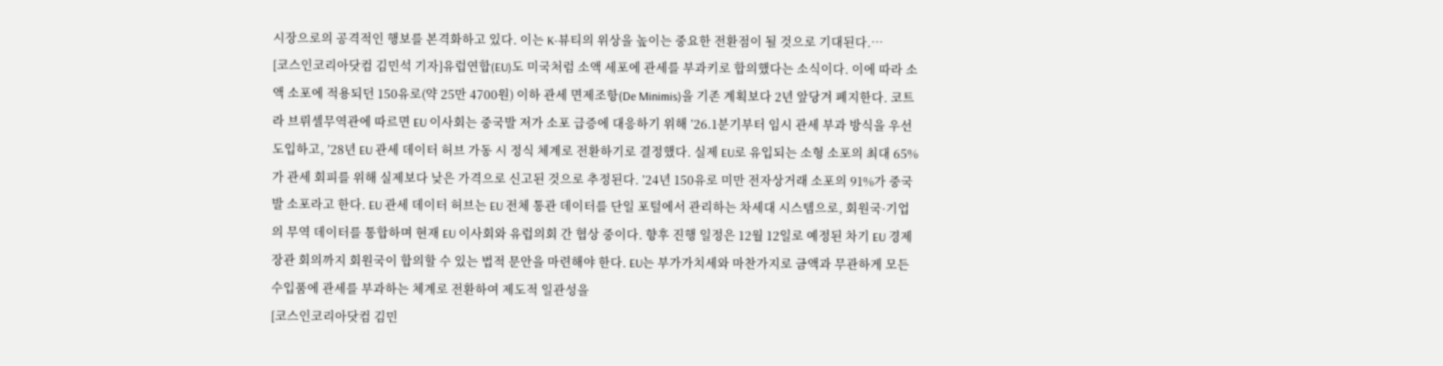시장으로의 공격적인 행보를 본격화하고 있다. 이는 K-뷰티의 위상을 높이는 중요한 전환점이 될 것으로 기대된다.…
[코스인코리아닷컴 김민석 기자]유럽연합(EU)도 미국처럼 소액 세포에 관세를 부과키로 합의했다는 소식이다. 이에 따라 소액 소포에 적용되던 150유로(약 25만 4700원) 이하 관세 면제조항(De Minimis)을 기존 계획보다 2년 앞당겨 폐지한다. 코트라 브뤼셀무역관에 따르면 EU 이사회는 중국발 저가 소포 급증에 대응하기 위해 ’26.1분기부터 임시 관세 부과 방식을 우선 도입하고, ’28년 EU 관세 데이터 허브 가동 시 정식 체계로 전환하기로 결정했다. 실제 EU로 유입되는 소형 소포의 최대 65%가 관세 회피를 위해 실제보다 낮은 가격으로 신고된 것으로 추정된다. ’24년 150유로 미만 전자상거래 소포의 91%가 중국발 소포라고 한다. EU 관세 데이터 허브는 EU 전체 통관 데이터를 단일 포털에서 관리하는 차세대 시스템으로, 회원국·기업의 무역 데이터를 통합하며 현재 EU 이사회와 유럽의회 간 협상 중이다. 향후 진행 일정은 12월 12일로 예정된 차기 EU 경제장관 회의까지 회원국이 합의할 수 있는 법적 문안을 마련해야 한다. EU는 부가가치세와 마찬가지로 금액과 무관하게 모든 수입품에 관세를 부과하는 체계로 전환하여 제도적 일관성을
[코스인코리아닷컴 김민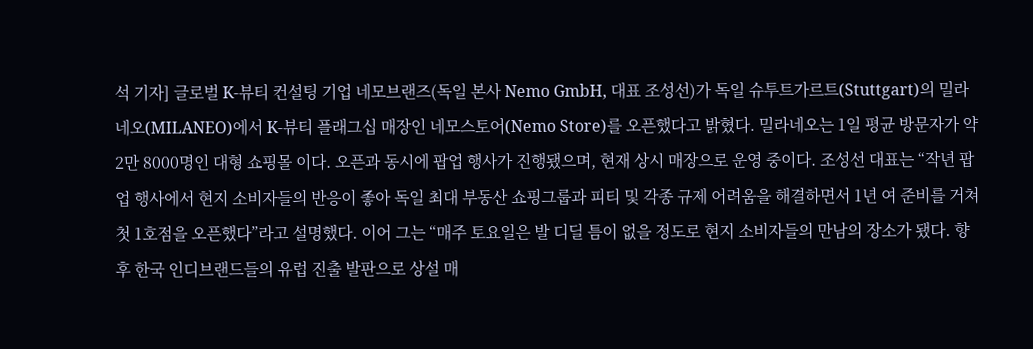석 기자] 글로벌 K-뷰티 컨설팅 기업 네모브랜즈(독일 본사 Nemo GmbH, 대표 조성선)가 독일 슈투트가르트(Stuttgart)의 밀라네오(MILANEO)에서 K-뷰티 플래그십 매장인 네모스토어(Nemo Store)를 오픈했다고 밝혔다. 밀라네오는 1일 평균 방문자가 약 2만 8000명인 대형 쇼핑몰 이다. 오픈과 동시에 팝업 행사가 진행됐으며, 현재 상시 매장으로 운영 중이다. 조성선 대표는 “작년 팝업 행사에서 현지 소비자들의 반응이 좋아 독일 최대 부동산 쇼핑그룹과 피티 및 각종 규제 어려움을 해결하면서 1년 여 준비를 거쳐 첫 1호점을 오픈했다”라고 설명했다. 이어 그는 “매주 토요일은 발 디딜 틈이 없을 정도로 현지 소비자들의 만남의 장소가 됐다. 향후 한국 인디브랜드들의 유럽 진출 발판으로 상설 매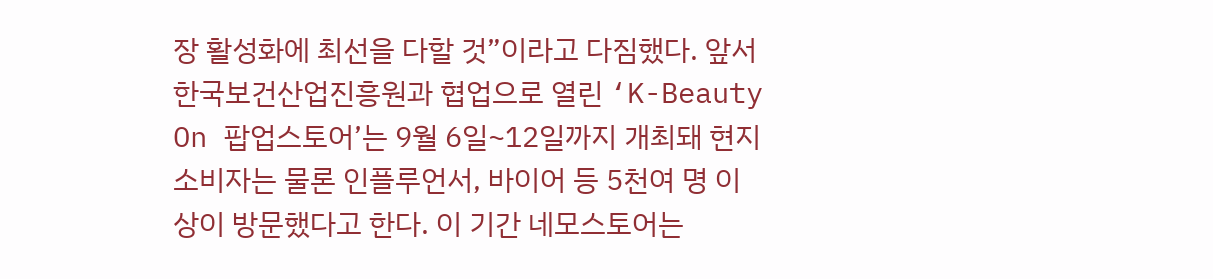장 활성화에 최선을 다할 것”이라고 다짐했다. 앞서 한국보건산업진흥원과 협업으로 열린 ‘K-Beauty On 팝업스토어’는 9월 6일~12일까지 개최돼 현지 소비자는 물론 인플루언서, 바이어 등 5천여 명 이상이 방문했다고 한다. 이 기간 네모스토어는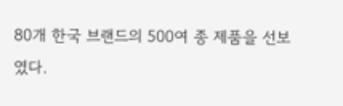80개 한국 브랜드의 500여 종 제품을 선보였다.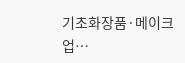기초화장품·메이크업…